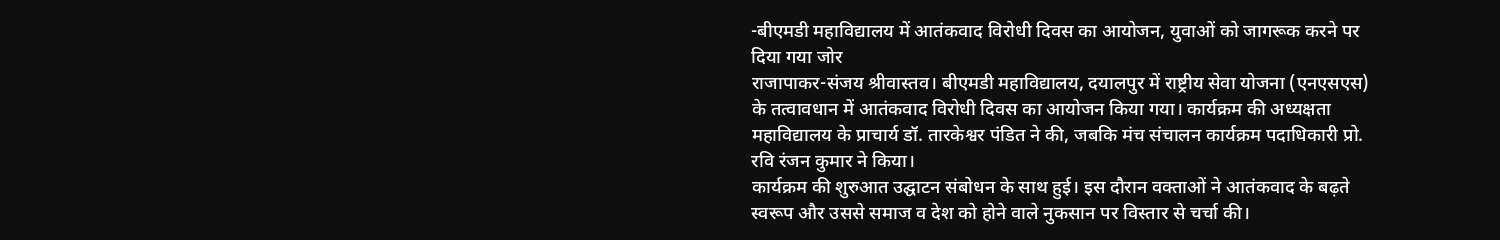-बीएमडी महाविद्यालय में आतंकवाद विरोधी दिवस का आयोजन, युवाओं को जागरूक करने पर दिया गया जोर
राजापाकर-संजय श्रीवास्तव। बीएमडी महाविद्यालय, दयालपुर में राष्ट्रीय सेवा योजना (एनएसएस) के तत्वावधान में आतंकवाद विरोधी दिवस का आयोजन किया गया। कार्यक्रम की अध्यक्षता महाविद्यालय के प्राचार्य डॉ. तारकेश्वर पंडित ने की, जबकि मंच संचालन कार्यक्रम पदाधिकारी प्रो. रवि रंजन कुमार ने किया।
कार्यक्रम की शुरुआत उद्घाटन संबोधन के साथ हुई। इस दौरान वक्ताओं ने आतंकवाद के बढ़ते स्वरूप और उससे समाज व देश को होने वाले नुकसान पर विस्तार से चर्चा की।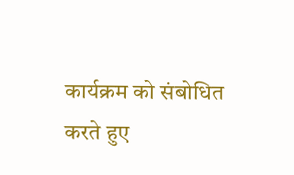कार्यक्रम को संबोधित करते हुए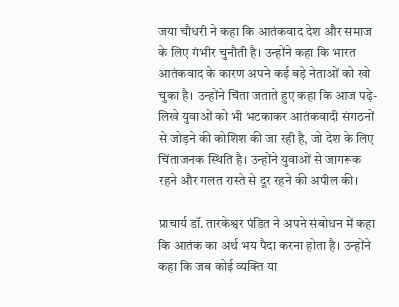जया चौधरी ने कहा कि आतंकवाद देश और समाज के लिए गंभीर चुनौती है। उन्होंने कहा कि भारत आतंकवाद के कारण अपने कई बड़े नेताओं को खो चुका है। उन्होंने चिंता जताते हुए कहा कि आज पढ़े-लिखे युवाओं को भी भटकाकर आतंकवादी संगठनों से जोड़ने की कोशिश की जा रही है, जो देश के लिए चिंताजनक स्थिति है। उन्होंने युवाओं से जागरूक रहने और गलत रास्ते से दूर रहने की अपील की।

प्राचार्य डॉ. तारकेश्वर पंडित ने अपने संबोधन में कहा कि आतंक का अर्थ भय पैदा करना होता है। उन्होंने कहा कि जब कोई व्यक्ति या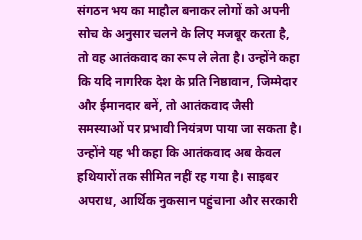संगठन भय का माहौल बनाकर लोगों को अपनी सोच के अनुसार चलने के लिए मजबूर करता है, तो वह आतंकवाद का रूप ले लेता है। उन्होंने कहा कि यदि नागरिक देश के प्रति निष्ठावान, जिम्मेदार और ईमानदार बनें, तो आतंकवाद जैसी समस्याओं पर प्रभावी नियंत्रण पाया जा सकता है।
उन्होंने यह भी कहा कि आतंकवाद अब केवल हथियारों तक सीमित नहीं रह गया है। साइबर अपराध, आर्थिक नुकसान पहुंचाना और सरकारी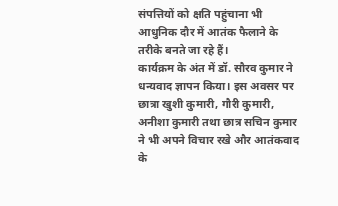संपत्तियों को क्षति पहुंचाना भी आधुनिक दौर में आतंक फैलाने के तरीके बनते जा रहे हैं।
कार्यक्रम के अंत में डॉ. सौरव कुमार ने धन्यवाद ज्ञापन किया। इस अवसर पर छात्रा खुशी कुमारी, गौरी कुमारी, अनीशा कुमारी तथा छात्र सचिन कुमार ने भी अपने विचार रखे और आतंकवाद के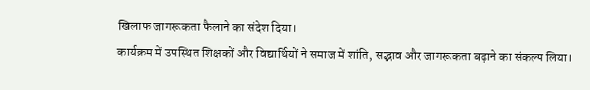खिलाफ जागरूकता फैलाने का संदेश दिया।
कार्यक्रम में उपस्थित शिक्षकों और विद्यार्थियों ने समाज में शांति, सद्भाव और जागरूकता बढ़ाने का संकल्प लिया।